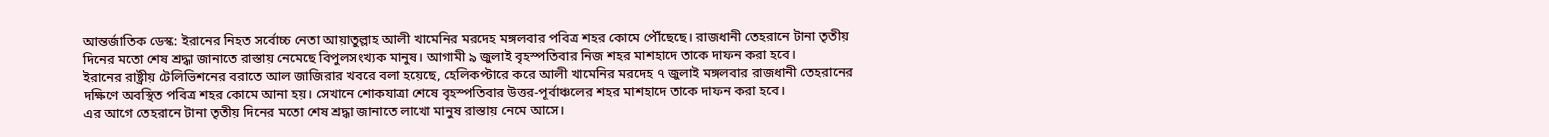আন্তর্জাতিক ডেস্ক: ইরানের নিহত সর্বোচ্চ নেতা আয়াতুল্লাহ আলী খামেনির মরদেহ মঙ্গলবার পবিত্র শহর কোমে পৌঁছেছে। রাজধানী তেহরানে টানা তৃতীয় দিনের মতো শেষ শ্রদ্ধা জানাতে রাস্তায় নেমেছে বিপুলসংখ্যক মানুষ। আগামী ৯ জুলাই বৃহস্পতিবার নিজ শহর মাশহাদে তাকে দাফন করা হবে।
ইরানের রাষ্ট্রীয় টেলিভিশনের বরাতে আল জাজিরার খবরে বলা হয়েছে, হেলিকপ্টারে করে আলী খামেনির মরদেহ ৭ জুলাই মঙ্গলবার রাজধানী তেহরানের দক্ষিণে অবস্থিত পবিত্র শহর কোমে আনা হয়। সেখানে শোকযাত্রা শেষে বৃহস্পতিবার উত্তর-পূর্বাঞ্চলের শহর মাশহাদে তাকে দাফন করা হবে।
এর আগে তেহরানে টানা তৃতীয় দিনের মতো শেষ শ্রদ্ধা জানাতে লাখো মানুষ রাস্তায় নেমে আসে।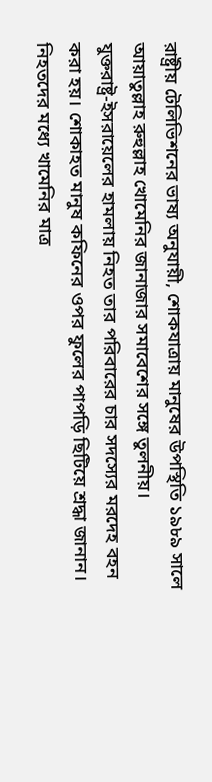রাষ্ট্রীয় টেলিভিশনের ভাষ্য অনুযায়ী, শোকযাত্রায় মানুষের উপস্থিতি ১৯৮৯ সালে আয়াতুল্লাহ রুহুল্লাহ খোমেনির জানাজার সমাবেশের সঙ্গে তুলনীয়।
যুক্তরাষ্ট্র-ইসরায়েলের হামলায় নিহত তার পরিবারের চার সদস্যের মরদেহ বহন করা হয়। শোকাহত মানুষ কফিনের ওপর ফুলের পাপড়ি ছিটিয়ে শ্রদ্ধা জানান। নিহতদের মধ্যে খামেনির মাত্র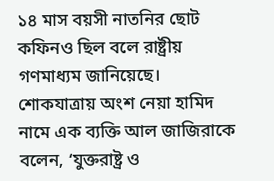১৪ মাস বয়সী নাতনির ছোট কফিনও ছিল বলে রাষ্ট্রীয় গণমাধ্যম জানিয়েছে।
শোকযাত্রায় অংশ নেয়া হামিদ নামে এক ব্যক্তি আল জাজিরাকে বলেন, ‘যুক্তরাষ্ট্র ও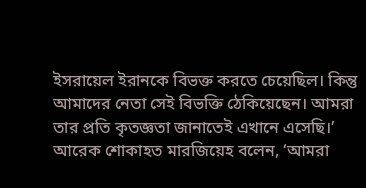ইসরায়েল ইরানকে বিভক্ত করতে চেয়েছিল। কিন্তু আমাদের নেতা সেই বিভক্তি ঠেকিয়েছেন। আমরা তার প্রতি কৃতজ্ঞতা জানাতেই এখানে এসেছি।’
আরেক শোকাহত মারজিয়েহ বলেন, ‘আমরা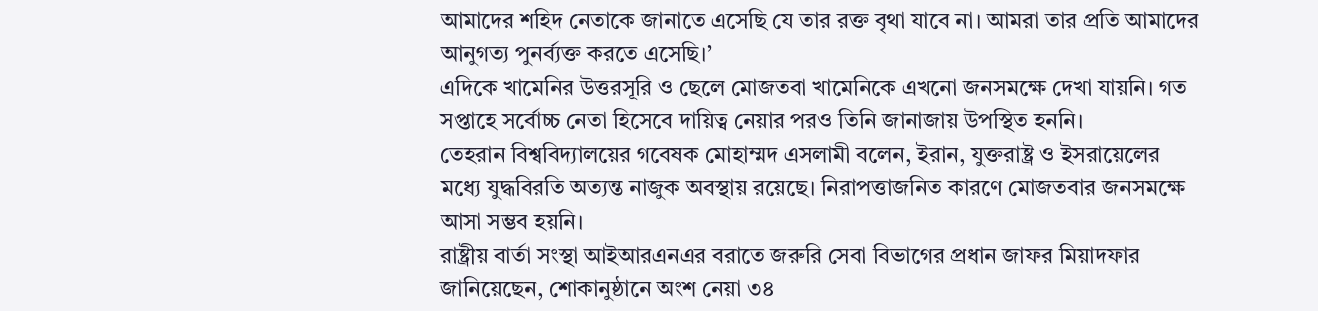আমাদের শহিদ নেতাকে জানাতে এসেছি যে তার রক্ত বৃথা যাবে না। আমরা তার প্রতি আমাদের আনুগত্য পুনর্ব্যক্ত করতে এসেছি।’
এদিকে খামেনির উত্তরসূরি ও ছেলে মোজতবা খামেনিকে এখনো জনসমক্ষে দেখা যায়নি। গত সপ্তাহে সর্বোচ্চ নেতা হিসেবে দায়িত্ব নেয়ার পরও তিনি জানাজায় উপস্থিত হননি।
তেহরান বিশ্ববিদ্যালয়ের গবেষক মোহাম্মদ এসলামী বলেন, ইরান, যুক্তরাষ্ট্র ও ইসরায়েলের মধ্যে যুদ্ধবিরতি অত্যন্ত নাজুক অবস্থায় রয়েছে। নিরাপত্তাজনিত কারণে মোজতবার জনসমক্ষে আসা সম্ভব হয়নি।
রাষ্ট্রীয় বার্তা সংস্থা আইআরএনএর বরাতে জরুরি সেবা বিভাগের প্রধান জাফর মিয়াদফার জানিয়েছেন, শোকানুষ্ঠানে অংশ নেয়া ৩৪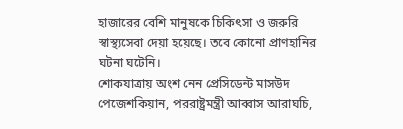হাজারের বেশি মানুষকে চিকিৎসা ও জরুরি স্বাস্থ্যসেবা দেয়া হয়েছে। তবে কোনো প্রাণহানির ঘটনা ঘটেনি।
শোকযাত্রায় অংশ নেন প্রেসিডেন্ট মাসউদ পেজেশকিয়ান, পররাষ্ট্রমন্ত্রী আব্বাস আরাঘচি,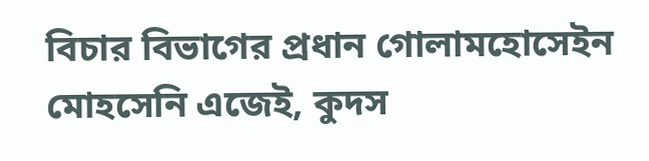বিচার বিভাগের প্রধান গোলামহোসেইন মোহসেনি এজেই, কুদস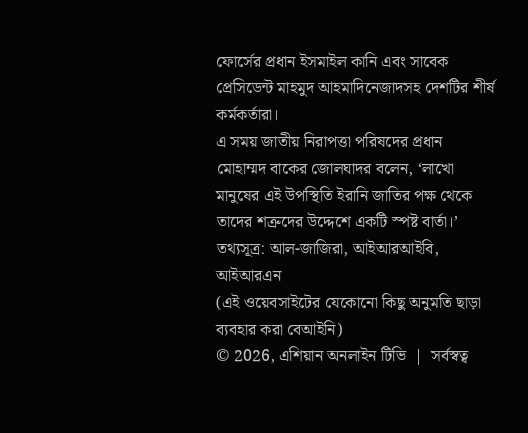ফোর্সের প্রধান ইসমাইল কানি এবং সাবেক প্রেসিডেন্ট মাহমুদ আহমাদিনেজাদসহ দেশটির শীর্ষ কর্মকর্তারা।
এ সময় জাতীয় নিরাপত্তা পরিষদের প্রধান মোহাম্মদ বাকের জোলঘাদর বলেন, ‘লাখো মানুষের এই উপস্থিতি ইরানি জাতির পক্ষ থেকে তাদের শত্রুদের উদ্দেশে একটি স্পষ্ট বার্তা।’
তথ্যসূত্র: আল-জাজিরা, আইআরআইবি, আইআরএন
(এই ওয়েবসাইটের যেকোনো কিছু অনুমতি ছাড়া ব্যবহার করা বেআইনি)
© 2026, এশিয়ান অনলাইন টিভি  |  সর্বস্বত্ব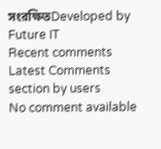সংরক্ষিতDeveloped by Future IT
Recent comments
Latest Comments section by users
No comment available